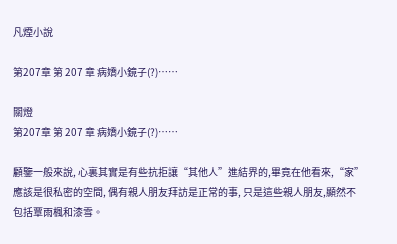凡煙小說

第207章 第 207 章 病嬌小鏡子(?)……

關燈
第207章 第 207 章 病嬌小鏡子(?)……

顧鑒一般來說, 心裏其實是有些抗拒讓“其他人”進結界的,畢竟在他看來,“家”應該是很私密的空間, 偶有親人朋友拜訪是正常的事, 只是這些親人朋友,顯然不包括覃雨楓和漆雪。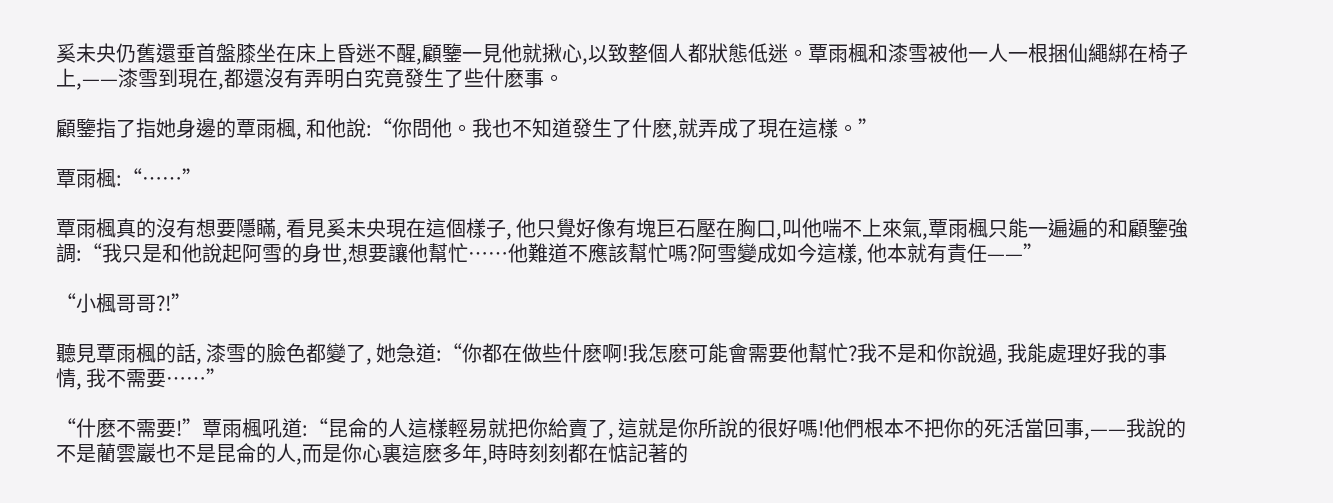奚未央仍舊還垂首盤膝坐在床上昏迷不醒,顧鑒一見他就揪心,以致整個人都狀態低迷。覃雨楓和漆雪被他一人一根捆仙繩綁在椅子上,——漆雪到現在,都還沒有弄明白究竟發生了些什麽事。

顧鑒指了指她身邊的覃雨楓, 和他說:“你問他。我也不知道發生了什麽,就弄成了現在這樣。”

覃雨楓:“……”

覃雨楓真的沒有想要隱瞞, 看見奚未央現在這個樣子, 他只覺好像有塊巨石壓在胸口,叫他喘不上來氣,覃雨楓只能一遍遍的和顧鑒強調:“我只是和他說起阿雪的身世,想要讓他幫忙……他難道不應該幫忙嗎?阿雪變成如今這樣, 他本就有責任——”

“小楓哥哥?!”

聽見覃雨楓的話, 漆雪的臉色都變了, 她急道:“你都在做些什麽啊!我怎麽可能會需要他幫忙?我不是和你說過, 我能處理好我的事情, 我不需要……”

“什麽不需要!”覃雨楓吼道:“昆侖的人這樣輕易就把你給賣了, 這就是你所說的很好嗎!他們根本不把你的死活當回事,——我說的不是藺雲巖也不是昆侖的人,而是你心裏這麽多年,時時刻刻都在惦記著的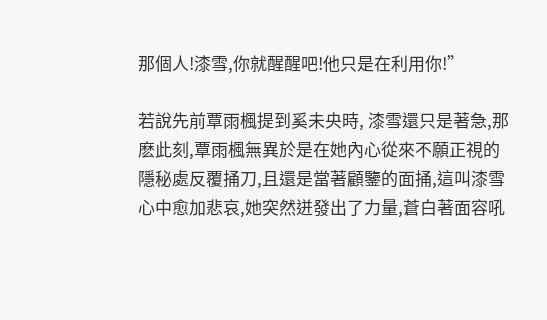那個人!漆雪,你就醒醒吧!他只是在利用你!”

若說先前覃雨楓提到奚未央時, 漆雪還只是著急,那麽此刻,覃雨楓無異於是在她內心從來不願正視的隱秘處反覆捅刀,且還是當著顧鑒的面捅,這叫漆雪心中愈加悲哀,她突然迸發出了力量,蒼白著面容吼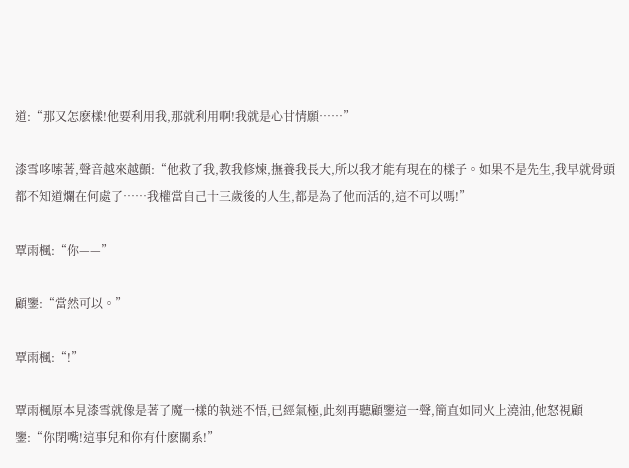道:“那又怎麽樣!他要利用我,那就利用啊!我就是心甘情願……”

漆雪哆嗦著,聲音越來越顫:“他救了我,教我修煉,撫養我長大,所以我才能有現在的樣子。如果不是先生,我早就骨頭都不知道爛在何處了……我權當自己十三歲後的人生,都是為了他而活的,這不可以嗎!”

覃雨楓:“你——”

顧鑒:“當然可以。”

覃雨楓:“!”

覃雨楓原本見漆雪就像是著了魔一樣的執迷不悟,已經氣極,此刻再聽顧鑒這一聲,簡直如同火上澆油,他怒視顧鑒:“你閉嘴!這事兒和你有什麽關系!”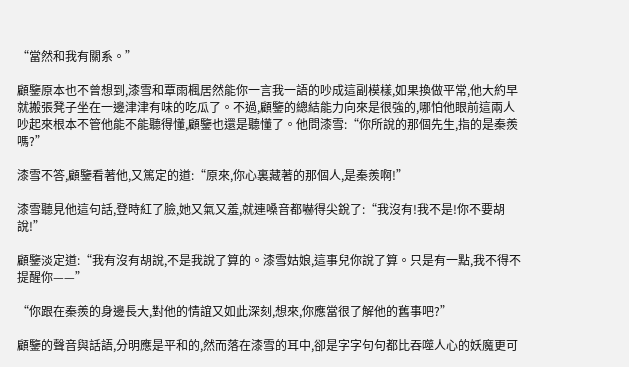“當然和我有關系。”

顧鑒原本也不曾想到,漆雪和覃雨楓居然能你一言我一語的吵成這副模樣,如果換做平常,他大約早就搬張凳子坐在一邊津津有味的吃瓜了。不過,顧鑒的總結能力向來是很強的,哪怕他眼前這兩人吵起來根本不管他能不能聽得懂,顧鑒也還是聽懂了。他問漆雪:“你所說的那個先生,指的是秦羨嗎?”

漆雪不答,顧鑒看著他,又篤定的道:“原來,你心裏藏著的那個人,是秦羨啊!”

漆雪聽見他這句話,登時紅了臉,她又氣又羞,就連嗓音都嚇得尖銳了:“我沒有!我不是!你不要胡說!”

顧鑒淡定道:“我有沒有胡說,不是我說了算的。漆雪姑娘,這事兒你說了算。只是有一點,我不得不提醒你——”

“你跟在秦羨的身邊長大,對他的情誼又如此深刻,想來,你應當很了解他的舊事吧?”

顧鑒的聲音與話語,分明應是平和的,然而落在漆雪的耳中,卻是字字句句都比吞噬人心的妖魔更可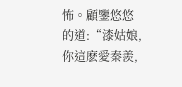怖。顧鑒悠悠的道:“漆姑娘,你這麽愛秦羨,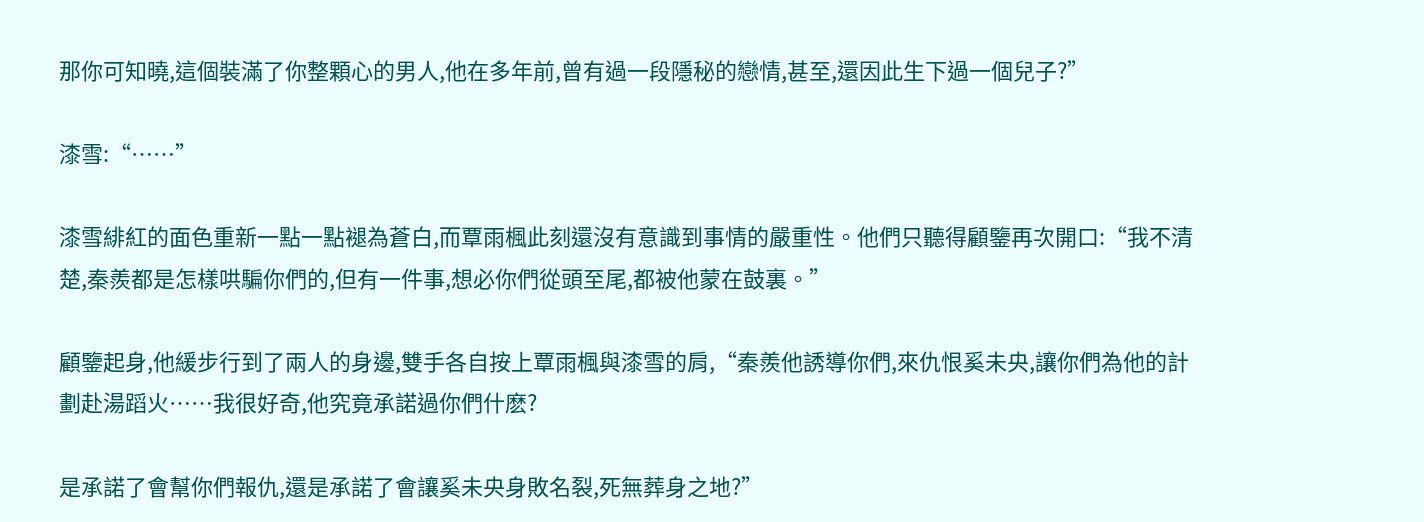那你可知曉,這個裝滿了你整顆心的男人,他在多年前,曾有過一段隱秘的戀情,甚至,還因此生下過一個兒子?”

漆雪:“……”

漆雪緋紅的面色重新一點一點褪為蒼白,而覃雨楓此刻還沒有意識到事情的嚴重性。他們只聽得顧鑒再次開口:“我不清楚,秦羨都是怎樣哄騙你們的,但有一件事,想必你們從頭至尾,都被他蒙在鼓裏。”

顧鑒起身,他緩步行到了兩人的身邊,雙手各自按上覃雨楓與漆雪的肩,“秦羨他誘導你們,來仇恨奚未央,讓你們為他的計劃赴湯蹈火……我很好奇,他究竟承諾過你們什麽?

是承諾了會幫你們報仇,還是承諾了會讓奚未央身敗名裂,死無葬身之地?”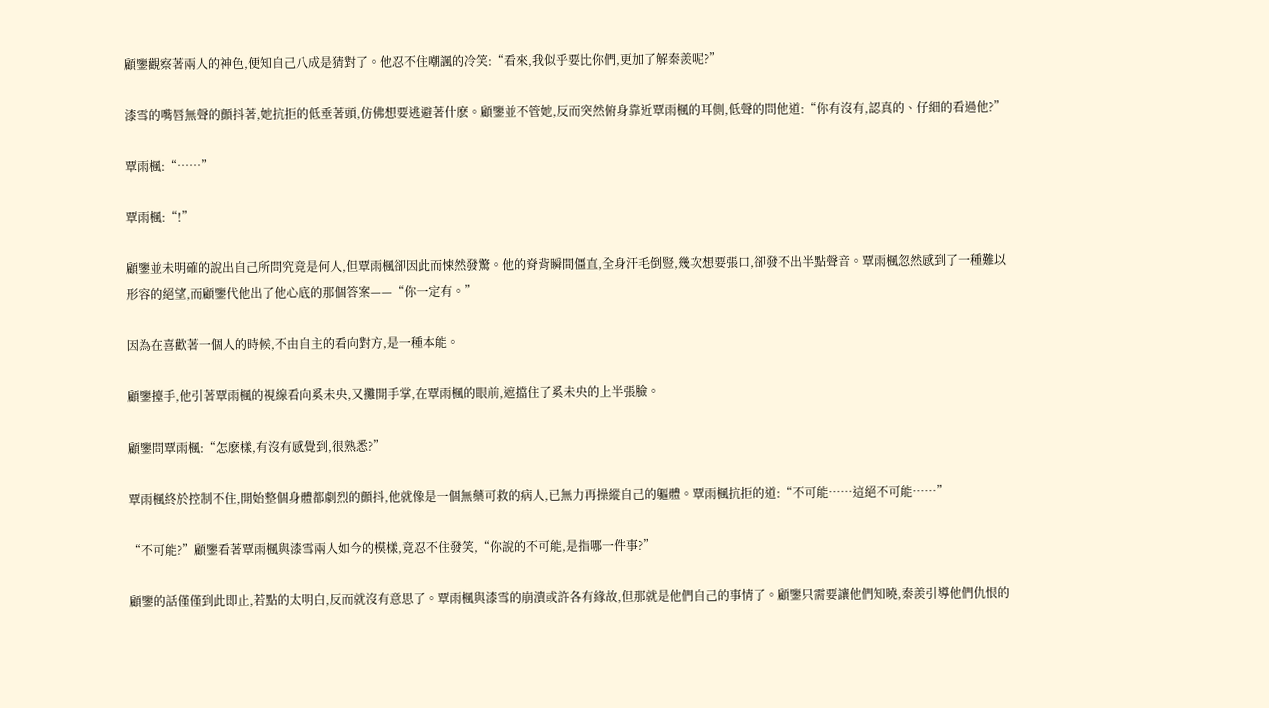顧鑒觀察著兩人的神色,便知自己八成是猜對了。他忍不住嘲諷的冷笑:“看來,我似乎要比你們,更加了解秦羨呢?”

漆雪的嘴唇無聲的顫抖著,她抗拒的低垂著頭,仿佛想要逃避著什麽。顧鑒並不管她,反而突然俯身靠近覃雨楓的耳側,低聲的問他道:“你有沒有,認真的、仔細的看過他?”

覃雨楓:“……”

覃雨楓:“!”

顧鑒並未明確的說出自己所問究竟是何人,但覃雨楓卻因此而悚然發驚。他的脊背瞬間僵直,全身汗毛倒豎,幾次想要張口,卻發不出半點聲音。覃雨楓忽然感到了一種難以形容的絕望,而顧鑒代他出了他心底的那個答案——“你一定有。”

因為在喜歡著一個人的時候,不由自主的看向對方,是一種本能。

顧鑒擡手,他引著覃雨楓的視線看向奚未央,又攤開手掌,在覃雨楓的眼前,遮擋住了奚未央的上半張臉。

顧鑒問覃雨楓:“怎麽樣,有沒有感覺到,很熟悉?”

覃雨楓終於控制不住,開始整個身體都劇烈的顫抖,他就像是一個無藥可救的病人,已無力再操縱自己的軀體。覃雨楓抗拒的道:“不可能……這絕不可能……”

“不可能?”顧鑒看著覃雨楓與漆雪兩人如今的模樣,竟忍不住發笑,“你說的不可能,是指哪一件事?”

顧鑒的話僅僅到此即止,若點的太明白,反而就沒有意思了。覃雨楓與漆雪的崩潰或許各有緣故,但那就是他們自己的事情了。顧鑒只需要讓他們知曉,秦羨引導他們仇恨的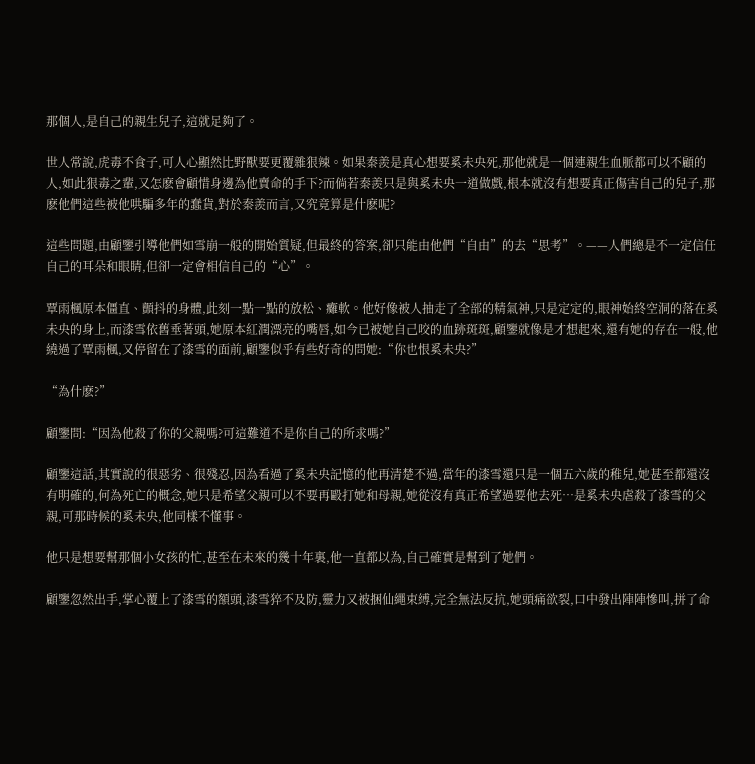那個人,是自己的親生兒子,這就足夠了。

世人常說,虎毒不食子,可人心顯然比野獸要更覆雜狠辣。如果秦羨是真心想要奚未央死,那他就是一個連親生血脈都可以不顧的人,如此狠毒之輩,又怎麽會顧惜身邊為他賣命的手下?而倘若秦羨只是與奚未央一道做戲,根本就沒有想要真正傷害自己的兒子,那麽他們這些被他哄騙多年的蠢貨,對於秦羨而言,又究竟算是什麽呢?

這些問題,由顧鑒引導他們如雪崩一般的開始質疑,但最終的答案,卻只能由他們“自由”的去“思考”。——人們總是不一定信任自己的耳朵和眼睛,但卻一定會相信自己的“心”。

覃雨楓原本僵直、顫抖的身體,此刻一點一點的放松、癱軟。他好像被人抽走了全部的精氣神,只是定定的,眼神始終空洞的落在奚未央的身上,而漆雪依舊垂著頭,她原本紅潤漂亮的嘴唇,如今已被她自己咬的血跡斑斑,顧鑒就像是才想起來,還有她的存在一般,他繞過了覃雨楓,又停留在了漆雪的面前,顧鑒似乎有些好奇的問她:“你也恨奚未央?”

“為什麽?”

顧鑒問:“因為他殺了你的父親嗎?可這難道不是你自己的所求嗎?”

顧鑒這話,其實說的很惡劣、很殘忍,因為看過了奚未央記憶的他再清楚不過,當年的漆雪還只是一個五六歲的稚兒,她甚至都還沒有明確的,何為死亡的概念,她只是希望父親可以不要再毆打她和母親,她從沒有真正希望過要他去死…是奚未央虐殺了漆雪的父親,可那時候的奚未央,他同樣不懂事。

他只是想要幫那個小女孩的忙,甚至在未來的幾十年裏,他一直都以為,自己確實是幫到了她們。

顧鑒忽然出手,掌心覆上了漆雪的額頭,漆雪猝不及防,靈力又被捆仙繩束縛,完全無法反抗,她頭痛欲裂,口中發出陣陣慘叫,拼了命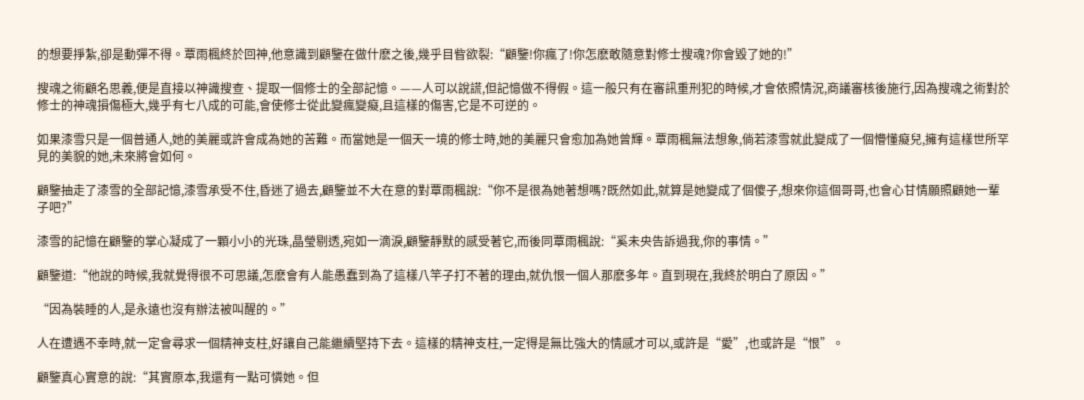的想要掙紮,卻是動彈不得。覃雨楓終於回神,他意識到顧鑒在做什麽之後,幾乎目眥欲裂:“顧鑒!你瘋了!你怎麽敢隨意對修士搜魂?你會毀了她的!”

搜魂之術顧名思義,便是直接以神識搜查、提取一個修士的全部記憶。——人可以說謊,但記憶做不得假。這一般只有在審訊重刑犯的時候,才會依照情況,商議審核後施行,因為搜魂之術對於修士的神魂損傷極大,幾乎有七八成的可能,會使修士從此變瘋變癡,且這樣的傷害,它是不可逆的。

如果漆雪只是一個普通人,她的美麗或許會成為她的苦難。而當她是一個天一境的修士時,她的美麗只會愈加為她曾輝。覃雨楓無法想象,倘若漆雪就此變成了一個懵懂癡兒,擁有這樣世所罕見的美貌的她,未來將會如何。

顧鑒抽走了漆雪的全部記憶,漆雪承受不住,昏迷了過去,顧鑒並不大在意的對覃雨楓說:“你不是很為她著想嗎?既然如此,就算是她變成了個傻子,想來你這個哥哥,也會心甘情願照顧她一輩子吧?”

漆雪的記憶在顧鑒的掌心凝成了一顆小小的光珠,晶瑩剔透,宛如一滴淚,顧鑒靜默的感受著它,而後同覃雨楓說:“奚未央告訴過我,你的事情。”

顧鑒道:“他說的時候,我就覺得很不可思議,怎麽會有人能愚蠢到為了這樣八竿子打不著的理由,就仇恨一個人那麽多年。直到現在,我終於明白了原因。”

“因為裝睡的人,是永遠也沒有辦法被叫醒的。”

人在遭遇不幸時,就一定會尋求一個精神支柱,好讓自己能繼續堅持下去。這樣的精神支柱,一定得是無比強大的情感才可以,或許是“愛”,也或許是“恨”。

顧鑒真心實意的說:“其實原本,我還有一點可憐她。但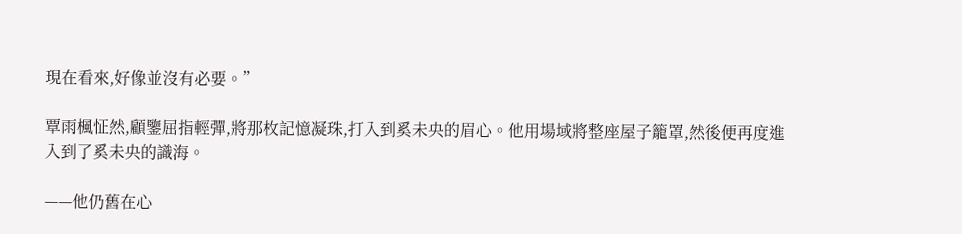現在看來,好像並沒有必要。”

覃雨楓怔然,顧鑒屈指輕彈,將那枚記憶凝珠,打入到奚未央的眉心。他用場域將整座屋子籠罩,然後便再度進入到了奚未央的識海。

——他仍舊在心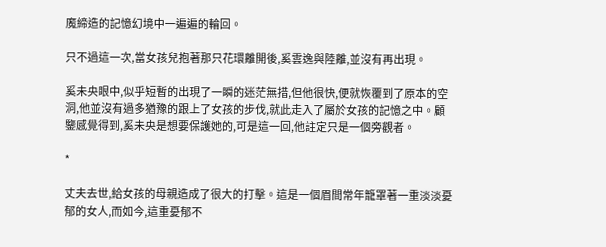魔締造的記憶幻境中一遍遍的輪回。

只不過這一次,當女孩兒抱著那只花環離開後,奚雲逸與陸離,並沒有再出現。

奚未央眼中,似乎短暫的出現了一瞬的迷茫無措,但他很快,便就恢覆到了原本的空洞,他並沒有過多猶豫的跟上了女孩的步伐,就此走入了屬於女孩的記憶之中。顧鑒感覺得到,奚未央是想要保護她的,可是這一回,他註定只是一個旁觀者。

*

丈夫去世,給女孩的母親造成了很大的打擊。這是一個眉間常年籠罩著一重淡淡憂郁的女人,而如今,這重憂郁不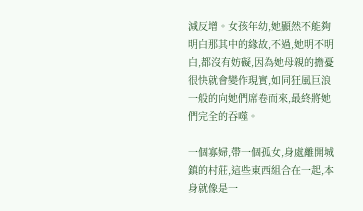減反增。女孩年幼,她顯然不能夠明白那其中的緣故,不過,她明不明白,都沒有妨礙,因為她母親的擔憂很快就會變作現實,如同狂風巨浪一般的向她們席卷而來,最終將她們完全的吞噬。

一個寡婦,帶一個孤女,身處離開城鎮的村莊,這些東西組合在一起,本身就像是一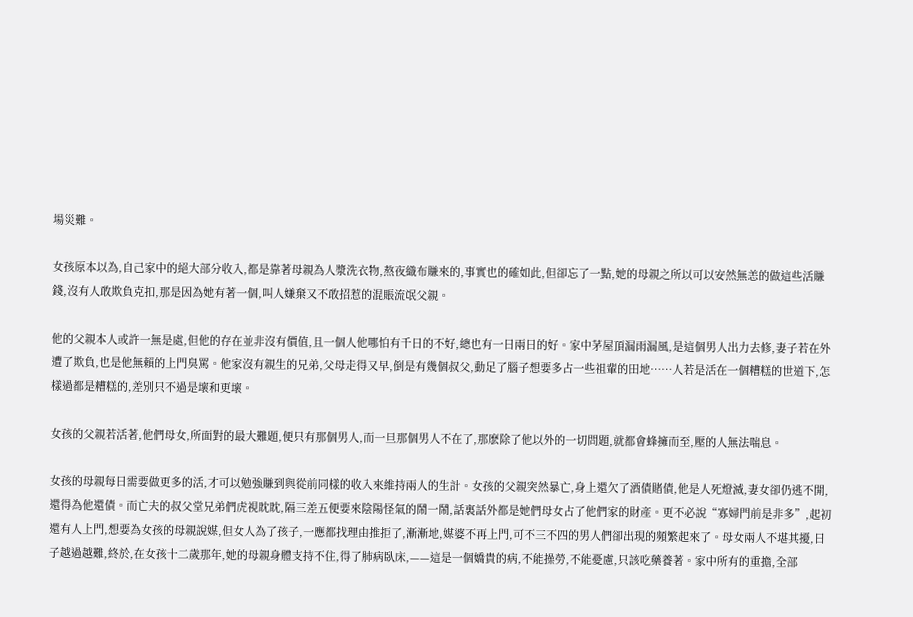場災難。

女孩原本以為,自己家中的絕大部分收入,都是靠著母親為人漿洗衣物,熬夜織布賺來的,事實也的確如此,但卻忘了一點,她的母親之所以可以安然無恙的做這些活賺錢,沒有人敢欺負克扣,那是因為她有著一個,叫人嫌棄又不敢招惹的混賬流氓父親。

他的父親本人或許一無是處,但他的存在並非沒有價值,且一個人他哪怕有千日的不好,總也有一日兩日的好。家中茅屋頂漏雨漏風,是這個男人出力去修,妻子若在外遭了欺負,也是他無賴的上門臭罵。他家沒有親生的兄弟,父母走得又早,倒是有幾個叔父,動足了腦子想要多占一些祖輩的田地……人若是活在一個糟糕的世道下,怎樣過都是糟糕的,差別只不過是壞和更壞。

女孩的父親若活著,他們母女,所面對的最大難題,便只有那個男人,而一旦那個男人不在了,那麽除了他以外的一切問題,就都會蜂擁而至,壓的人無法喘息。

女孩的母親每日需要做更多的活,才可以勉強賺到與從前同樣的收入來維持兩人的生計。女孩的父親突然暴亡,身上還欠了酒債賭債,他是人死燈滅,妻女卻仍逃不開,還得為他還債。而亡夫的叔父堂兄弟們虎視眈眈,隔三差五便要來陰陽怪氣的鬧一鬧,話裏話外都是她們母女占了他們家的財產。更不必說“寡婦門前是非多”,起初還有人上門,想要為女孩的母親說媒,但女人為了孩子,一應都找理由推拒了,漸漸地,媒婆不再上門,可不三不四的男人們卻出現的頻繁起來了。母女兩人不堪其擾,日子越過越難,終於,在女孩十二歲那年,她的母親身體支持不住,得了肺病臥床,——這是一個嬌貴的病,不能操勞,不能憂慮,只該吃藥養著。家中所有的重擔,全部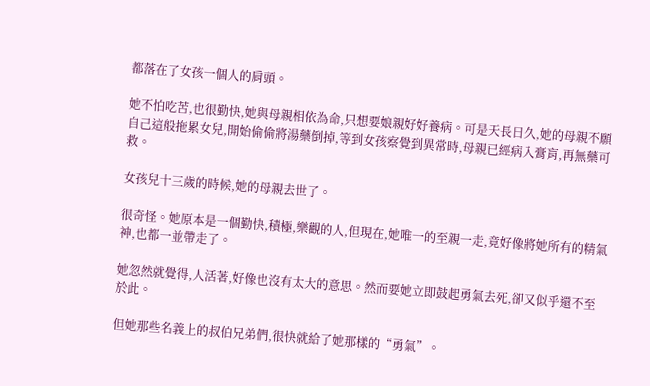都落在了女孩一個人的肩頭。

她不怕吃苦,也很勤快,她與母親相依為命,只想要娘親好好養病。可是天長日久,她的母親不願自己這般拖累女兒,開始偷偷將湯藥倒掉,等到女孩察覺到異常時,母親已經病入膏肓,再無藥可救。

女孩兒十三歲的時候,她的母親去世了。

很奇怪。她原本是一個勤快,積極,樂觀的人,但現在,她唯一的至親一走,竟好像將她所有的精氣神,也都一並帶走了。

她忽然就覺得,人活著,好像也沒有太大的意思。然而要她立即鼓起勇氣去死,卻又似乎還不至於此。

但她那些名義上的叔伯兄弟們,很快就給了她那樣的“勇氣”。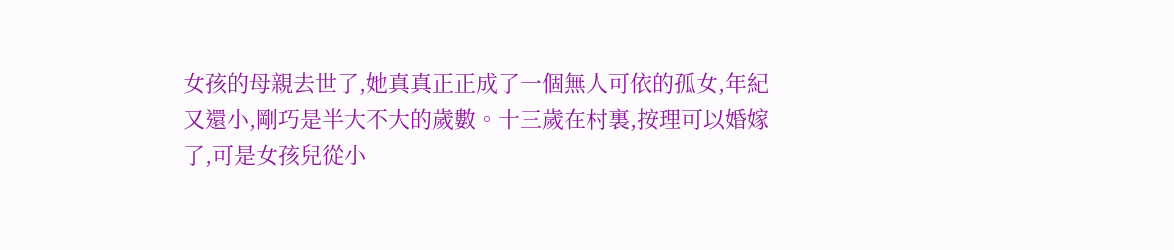女孩的母親去世了,她真真正正成了一個無人可依的孤女,年紀又還小,剛巧是半大不大的歲數。十三歲在村裏,按理可以婚嫁了,可是女孩兒從小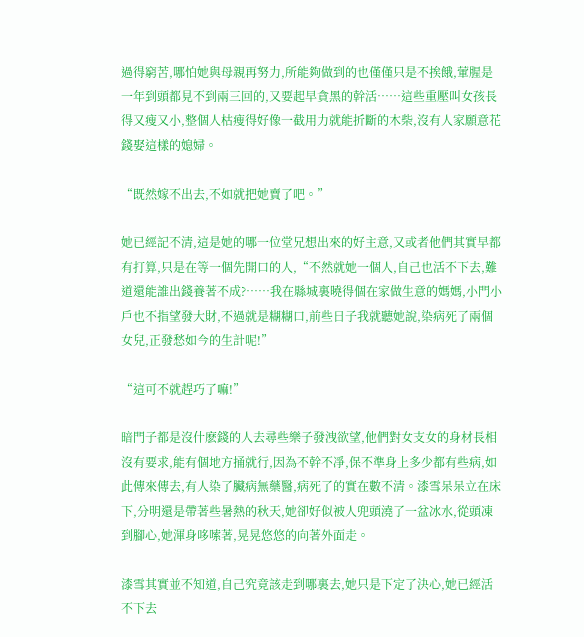過得窮苦,哪怕她與母親再努力,所能夠做到的也僅僅只是不挨餓,葷腥是一年到頭都見不到兩三回的,又要起早貪黑的幹活……這些重壓叫女孩長得又瘦又小,整個人枯瘦得好像一截用力就能折斷的木柴,沒有人家願意花錢娶這樣的媳婦。

“既然嫁不出去,不如就把她賣了吧。”

她已經記不清,這是她的哪一位堂兄想出來的好主意,又或者他們其實早都有打算,只是在等一個先開口的人,“不然就她一個人,自己也活不下去,難道還能誰出錢養著不成?……我在縣城裏曉得個在家做生意的媽媽,小門小戶也不指望發大財,不過就是糊糊口,前些日子我就聽她說,染病死了兩個女兒,正發愁如今的生計呢!”

“這可不就趕巧了嘛!”

暗門子都是沒什麽錢的人去尋些樂子發洩欲望,他們對女支女的身材長相沒有要求,能有個地方捅就行,因為不幹不凈,保不準身上多少都有些病,如此傳來傳去,有人染了臟病無藥醫,病死了的實在數不清。漆雪呆呆立在床下,分明還是帶著些暑熱的秋天,她卻好似被人兜頭澆了一盆冰水,從頭凍到腳心,她渾身哆嗦著,晃晃悠悠的向著外面走。

漆雪其實並不知道,自己究竟該走到哪裏去,她只是下定了決心,她已經活不下去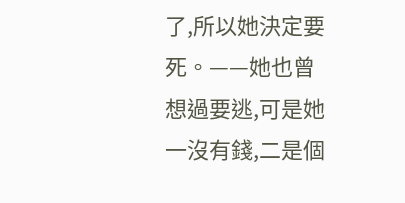了,所以她決定要死。——她也曾想過要逃,可是她一沒有錢,二是個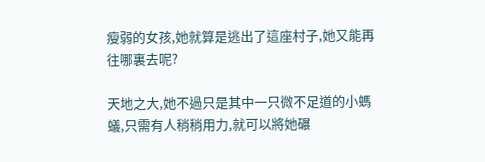瘦弱的女孩,她就算是逃出了這座村子,她又能再往哪裏去呢?

天地之大,她不過只是其中一只微不足道的小螞蟻,只需有人稍稍用力,就可以將她碾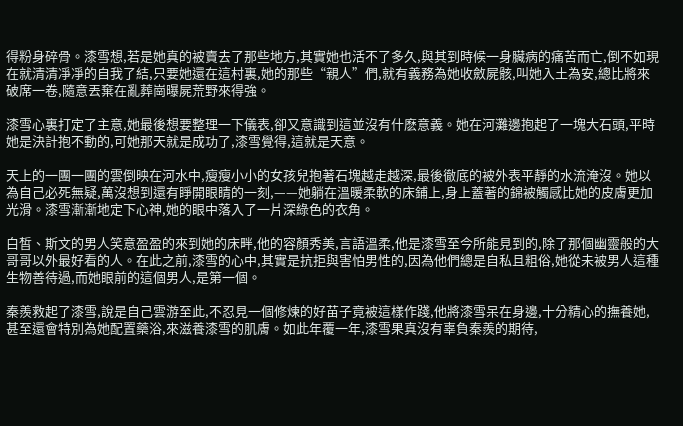得粉身碎骨。漆雪想,若是她真的被賣去了那些地方,其實她也活不了多久,與其到時候一身臟病的痛苦而亡,倒不如現在就清清凈凈的自我了結,只要她還在這村裏,她的那些“親人”們,就有義務為她收斂屍骸,叫她入土為安,總比將來破席一卷,隨意丟棄在亂葬崗曝屍荒野來得強。

漆雪心裏打定了主意,她最後想要整理一下儀表,卻又意識到這並沒有什麽意義。她在河灘邊抱起了一塊大石頭,平時她是決計抱不動的,可她那天就是成功了,漆雪覺得,這就是天意。

天上的一團一團的雲倒映在河水中,瘦瘦小小的女孩兒抱著石塊越走越深,最後徹底的被外表平靜的水流淹沒。她以為自己必死無疑,萬沒想到還有睜開眼睛的一刻,——她躺在溫暖柔軟的床鋪上,身上蓋著的錦被觸感比她的皮膚更加光滑。漆雪漸漸地定下心神,她的眼中落入了一片深綠色的衣角。

白皙、斯文的男人笑意盈盈的來到她的床畔,他的容顏秀美,言語溫柔,他是漆雪至今所能見到的,除了那個幽靈般的大哥哥以外最好看的人。在此之前,漆雪的心中,其實是抗拒與害怕男性的,因為他們總是自私且粗俗,她從未被男人這種生物善待過,而她眼前的這個男人,是第一個。

秦羨救起了漆雪,說是自己雲游至此,不忍見一個修煉的好苗子竟被這樣作踐,他將漆雪呆在身邊,十分精心的撫養她,甚至還會特別為她配置藥浴,來滋養漆雪的肌膚。如此年覆一年,漆雪果真沒有辜負秦羨的期待,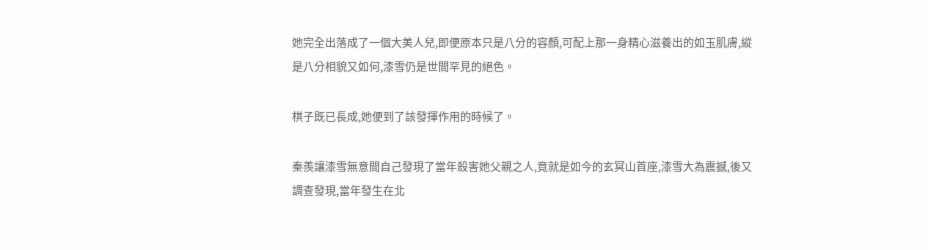她完全出落成了一個大美人兒,即便原本只是八分的容顏,可配上那一身精心滋養出的如玉肌膚,縱是八分相貌又如何,漆雪仍是世間罕見的絕色。

棋子既已長成,她便到了該發揮作用的時候了。

秦羨讓漆雪無意間自己發現了當年殺害她父親之人,竟就是如今的玄冥山首座,漆雪大為震撼,後又調查發現,當年發生在北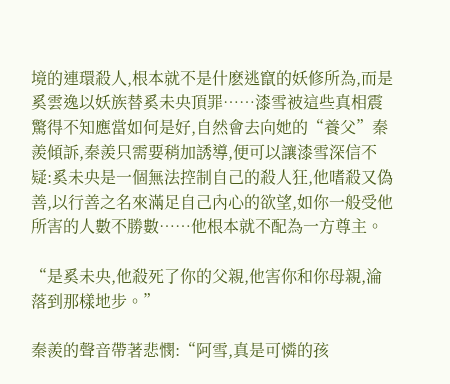境的連環殺人,根本就不是什麽逃竄的妖修所為,而是奚雲逸以妖族替奚未央頂罪……漆雪被這些真相震驚得不知應當如何是好,自然會去向她的“養父”秦羨傾訴,秦羨只需要稍加誘導,便可以讓漆雪深信不疑:奚未央是一個無法控制自己的殺人狂,他嗜殺又偽善,以行善之名來滿足自己內心的欲望,如你一般受他所害的人數不勝數……他根本就不配為一方尊主。

“是奚未央,他殺死了你的父親,他害你和你母親,淪落到那樣地步。”

秦羨的聲音帶著悲憫:“阿雪,真是可憐的孩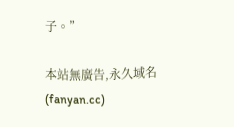子。”

本站無廣告,永久域名(fanyan.cc)